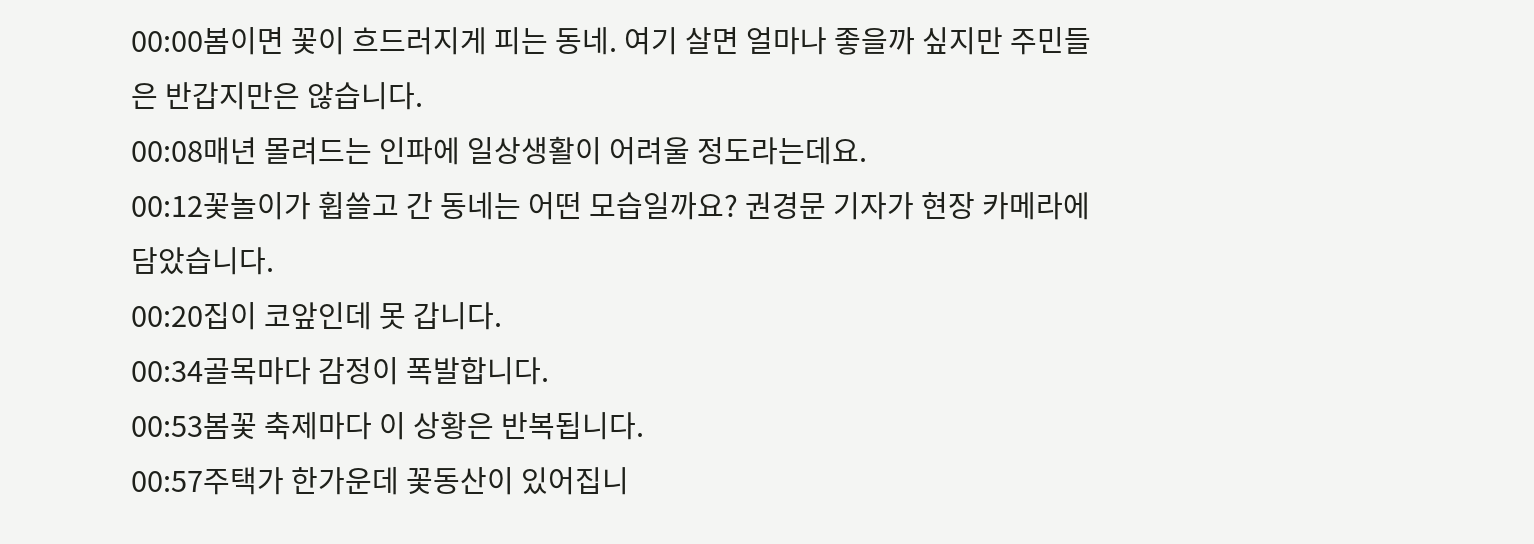00:00봄이면 꽃이 흐드러지게 피는 동네. 여기 살면 얼마나 좋을까 싶지만 주민들은 반갑지만은 않습니다.
00:08매년 몰려드는 인파에 일상생활이 어려울 정도라는데요.
00:12꽃놀이가 휩쓸고 간 동네는 어떤 모습일까요? 권경문 기자가 현장 카메라에 담았습니다.
00:20집이 코앞인데 못 갑니다.
00:34골목마다 감정이 폭발합니다.
00:53봄꽃 축제마다 이 상황은 반복됩니다.
00:57주택가 한가운데 꽃동산이 있어집니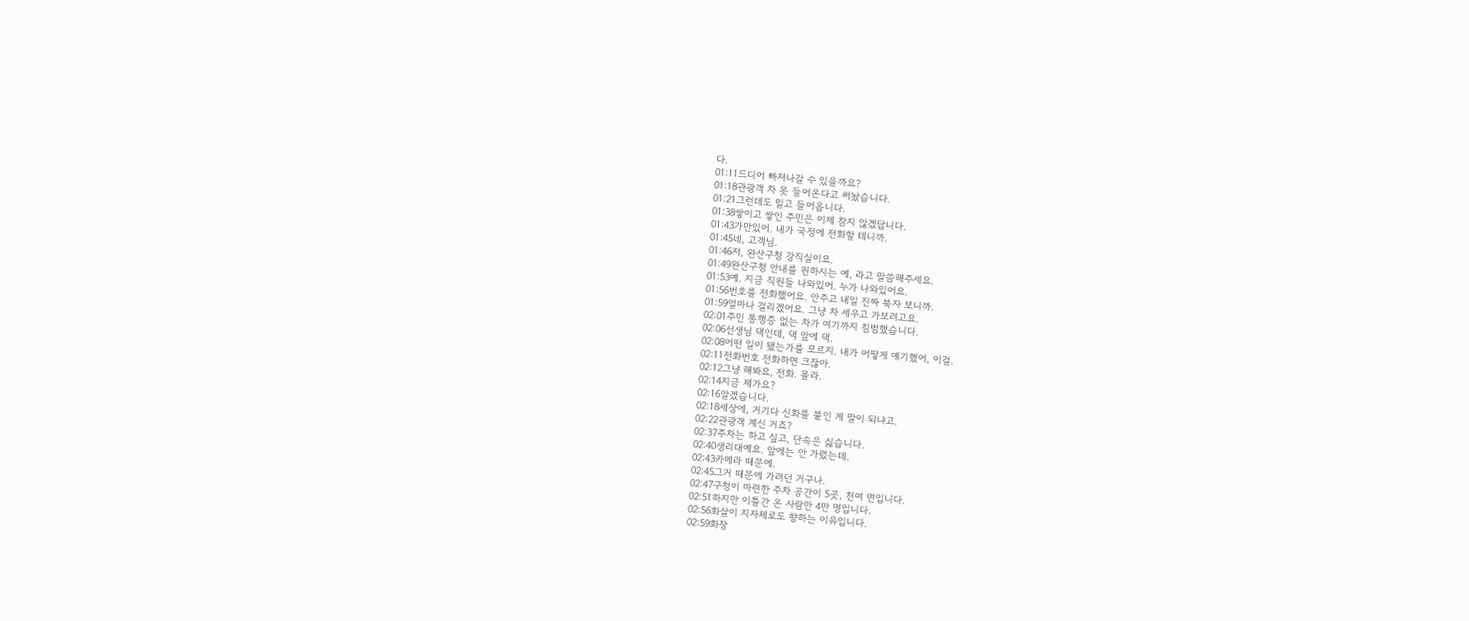다.
01:11드디어 빠져나갈 수 있을까요?
01:18관광객 차 못 들어온다고 써놨습니다.
01:21그런데도 밀고 들어옵니다.
01:38쌓이고 쌓인 주민은 이제 참지 않겠답니다.
01:43가만있어. 내가 국정에 전화할 테니까.
01:45네, 고객님.
01:46저, 완산구청 강직실이요.
01:49완산구청 안내를 원하시는 예, 라고 말씀해주세요.
01:53예. 지금 직원들 나와있어. 누가 나와있어요.
01:56번호를 전화했어요. 안주고 내일 진짜 북자 보니까.
01:59얼마나 걸리겠어요. 그냥 차 세우고 가보려고요.
02:01주민 통행증 없는 차가 여기까지 침범했습니다.
02:06선생님 댁인데, 댁 앞에 댁.
02:08어떤 일이 됐는가를 모르지. 내가 어떻게 얘기했어, 이걸.
02:11전화번호 전화하면 크잖아.
02:12그냥 해봐요, 전화. 몰라.
02:14지금 제가요?
02:16알겠습니다.
02:18세상에, 거기다 신화를 붙인 게 말이 되냐고.
02:22관광객 계신 거죠?
02:37주차는 하고 싶고, 단속은 싫습니다.
02:40생리대예요. 앞에는 안 가렸는데.
02:43카메라 때문에.
02:45그거 때문에 가려던 거구나.
02:47구청이 마련한 주차 공간이 5곳, 천여 면입니다.
02:51하지만 이틀간 온 사람만 4만 명입니다.
02:56화살이 지자체로도 향하는 이유입니다.
02:59화장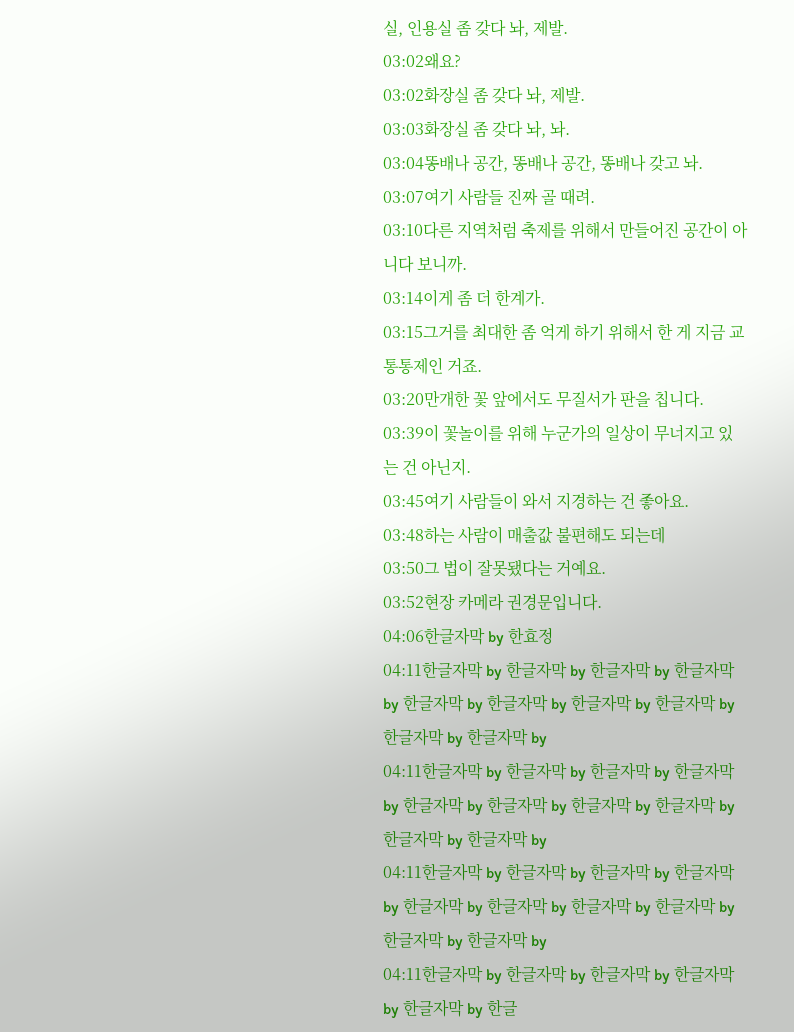실, 인용실 좀 갖다 놔, 제발.
03:02왜요?
03:02화장실 좀 갖다 놔, 제발.
03:03화장실 좀 갖다 놔, 놔.
03:04똥배나 공간, 똥배나 공간, 똥배나 갖고 놔.
03:07여기 사람들 진짜 골 때려.
03:10다른 지역처럼 축제를 위해서 만들어진 공간이 아니다 보니까.
03:14이게 좀 더 한계가.
03:15그거를 최대한 좀 억게 하기 위해서 한 게 지금 교통통제인 거죠.
03:20만개한 꽃 앞에서도 무질서가 판을 칩니다.
03:39이 꽃놀이를 위해 누군가의 일상이 무너지고 있는 건 아닌지.
03:45여기 사람들이 와서 지경하는 건 좋아요.
03:48하는 사람이 매출값 불편해도 되는데
03:50그 법이 잘못됐다는 거예요.
03:52현장 카메라 권경문입니다.
04:06한글자막 by 한효정
04:11한글자막 by 한글자막 by 한글자막 by 한글자막 by 한글자막 by 한글자막 by 한글자막 by 한글자막 by 한글자막 by 한글자막 by
04:11한글자막 by 한글자막 by 한글자막 by 한글자막 by 한글자막 by 한글자막 by 한글자막 by 한글자막 by 한글자막 by 한글자막 by
04:11한글자막 by 한글자막 by 한글자막 by 한글자막 by 한글자막 by 한글자막 by 한글자막 by 한글자막 by 한글자막 by 한글자막 by
04:11한글자막 by 한글자막 by 한글자막 by 한글자막 by 한글자막 by 한글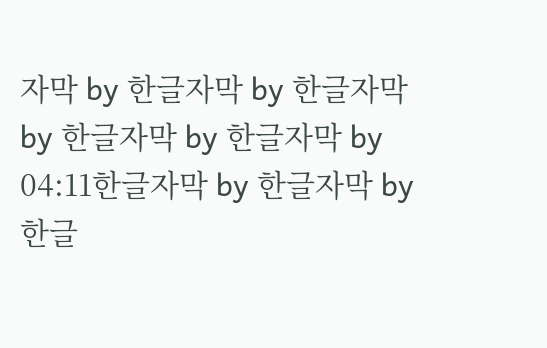자막 by 한글자막 by 한글자막 by 한글자막 by 한글자막 by
04:11한글자막 by 한글자막 by 한글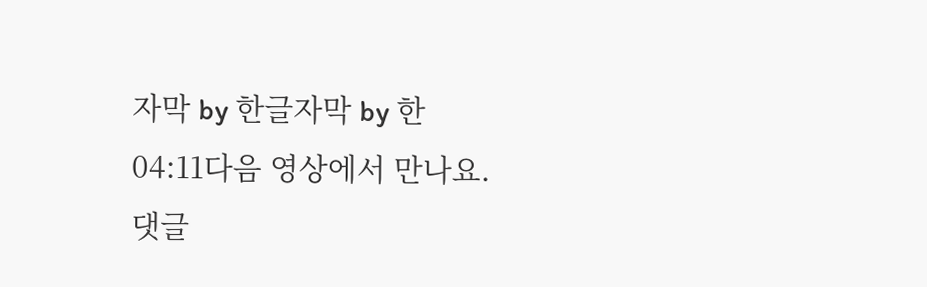자막 by 한글자막 by 한
04:11다음 영상에서 만나요.
댓글